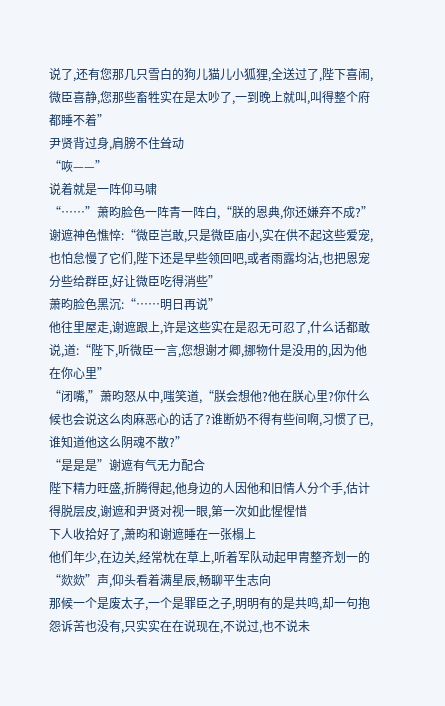说了,还有您那几只雪白的狗儿猫儿小狐狸,全送过了,陛下喜闹,微臣喜静,您那些畜牲实在是太吵了,一到晚上就叫,叫得整个府都睡不着”
尹贤背过身,肩膀不住耸动
“咴——”
说着就是一阵仰马啸
“……”萧昀脸色一阵青一阵白,“朕的恩典,你还嫌弃不成?”
谢遮神色憔悴:“微臣岂敢,只是微臣庙小,实在供不起这些爱宠,也怕怠慢了它们,陛下还是早些领回吧,或者雨露均沾,也把恩宠分些给群臣,好让微臣吃得消些”
萧昀脸色黑沉:“……明日再说”
他往里屋走,谢遮跟上,许是这些实在是忍无可忍了,什么话都敢说,道:“陛下,听微臣一言,您想谢才卿,挪物什是没用的,因为他在你心里”
“闭嘴,”萧昀怒从中,嗤笑道,“朕会想他?他在朕心里?你什么候也会说这么肉麻恶心的话了?谁断奶不得有些间啊,习惯了已,谁知道他这么阴魂不散?”
“是是是”谢遮有气无力配合
陛下精力旺盛,折腾得起,他身边的人因他和旧情人分个手,估计得脱层皮,谢遮和尹贤对视一眼,第一次如此惺惺惜
下人收拾好了,萧昀和谢遮睡在一张榻上
他们年少,在边关,经常枕在草上,听着军队动起甲胄整齐划一的“欻欻”声,仰头看着满星辰,畅聊平生志向
那候一个是废太子,一个是罪臣之子,明明有的是共鸣,却一句抱怨诉苦也没有,只实实在在说现在,不说过,也不说未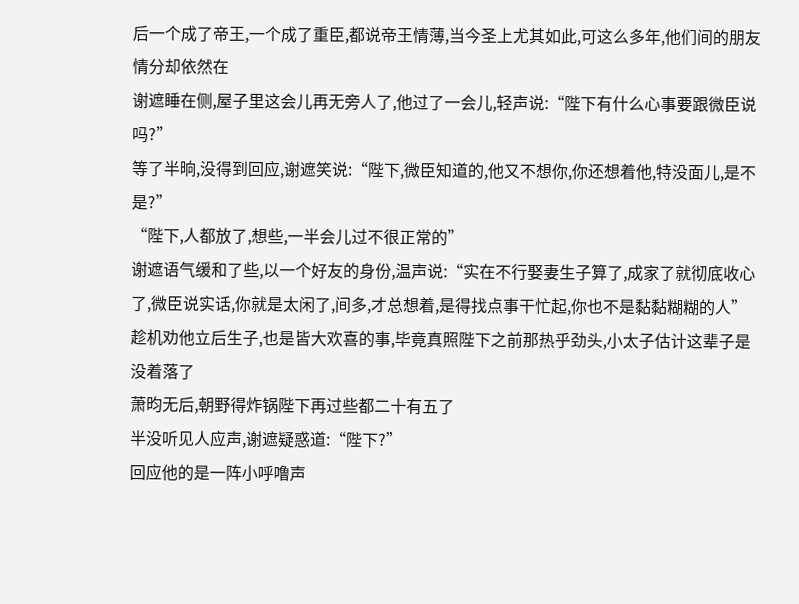后一个成了帝王,一个成了重臣,都说帝王情薄,当今圣上尤其如此,可这么多年,他们间的朋友情分却依然在
谢遮睡在侧,屋子里这会儿再无旁人了,他过了一会儿,轻声说:“陛下有什么心事要跟微臣说吗?”
等了半晌,没得到回应,谢遮笑说:“陛下,微臣知道的,他又不想你,你还想着他,特没面儿,是不是?”
“陛下,人都放了,想些,一半会儿过不很正常的”
谢遮语气缓和了些,以一个好友的身份,温声说:“实在不行娶妻生子算了,成家了就彻底收心了,微臣说实话,你就是太闲了,间多,才总想着,是得找点事干忙起,你也不是黏黏糊糊的人”
趁机劝他立后生子,也是皆大欢喜的事,毕竟真照陛下之前那热乎劲头,小太子估计这辈子是没着落了
萧昀无后,朝野得炸锅陛下再过些都二十有五了
半没听见人应声,谢遮疑惑道:“陛下?”
回应他的是一阵小呼噜声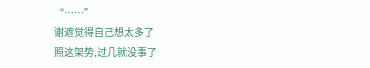“……”
谢遮觉得自己想太多了
照这架势,过几就没事了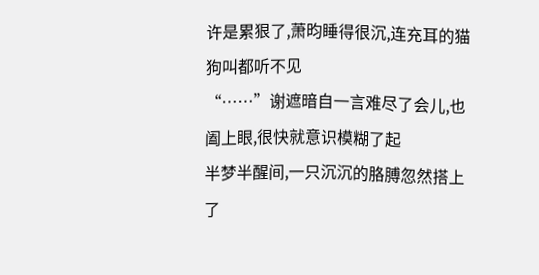许是累狠了,萧昀睡得很沉,连充耳的猫狗叫都听不见
“……”谢遮暗自一言难尽了会儿,也阖上眼,很快就意识模糊了起
半梦半醒间,一只沉沉的胳膊忽然搭上了